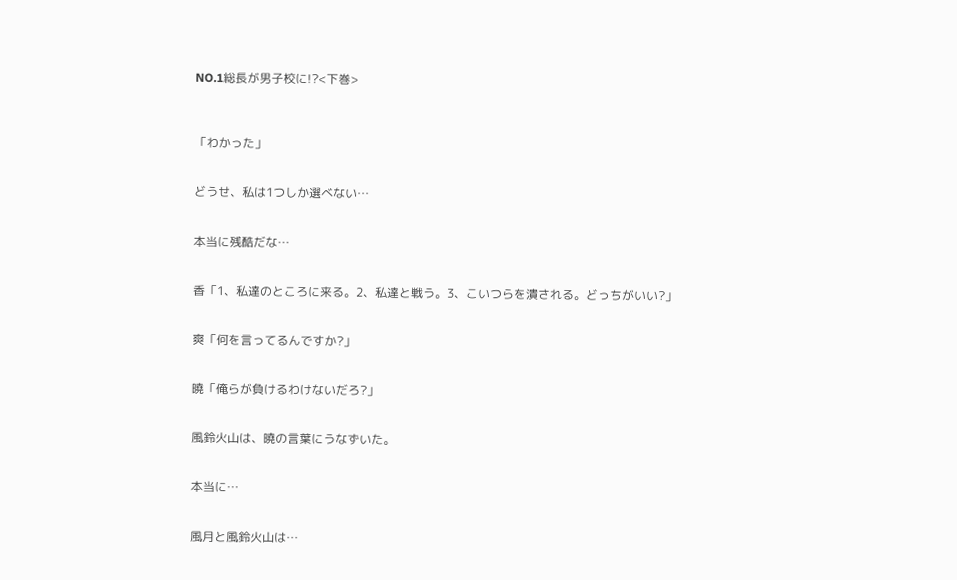NO.1総長が男子校に!?<下巻>



「わかった」


どうせ、私は1つしか選べない…


本当に残酷だな…


香「1、私達のところに来る。2、私達と戦う。3、こいつらを潰される。どっちがいい?」


爽「何を言ってるんですか?」


曉「俺らが負けるわけないだろ?」


風鈴火山は、曉の言葉にうなずいた。


本当に…


風月と風鈴火山は…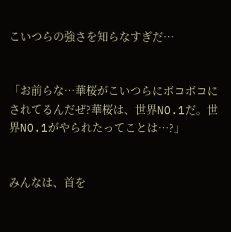こいつらの強さを知らなすぎだ…


「お前らな…華桜がこいつらにボコボコにされてるんだぜ?華桜は、世界NO.1だ。世界NO.1がやられたってことは…?」


みんなは、首を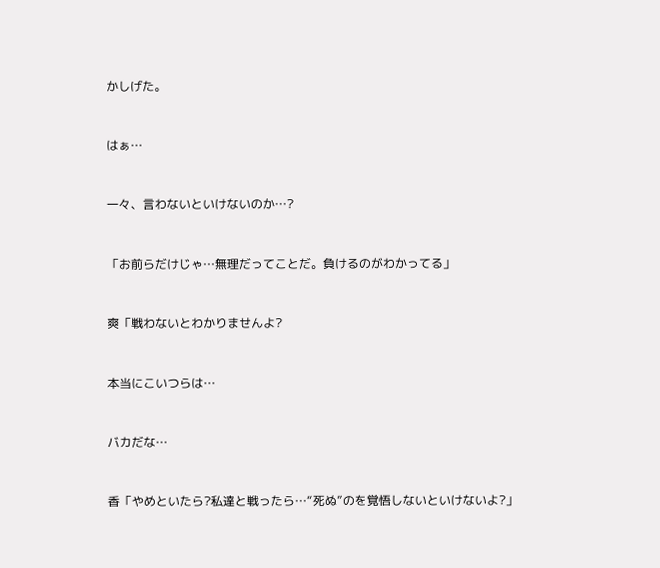かしげた。


はぁ…


一々、言わないといけないのか…?


「お前らだけじゃ…無理だってことだ。負けるのがわかってる」


爽「戦わないとわかりませんよ?


本当にこいつらは…


バカだな…


香「やめといたら?私達と戦ったら…“死ぬ”のを覚悟しないといけないよ?」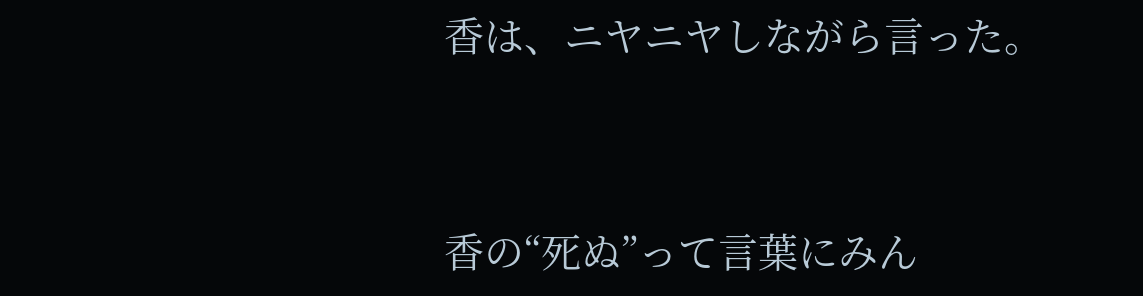香は、ニヤニヤしながら言った。


香の“死ぬ”って言葉にみん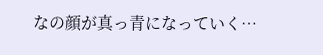なの顔が真っ青になっていく…